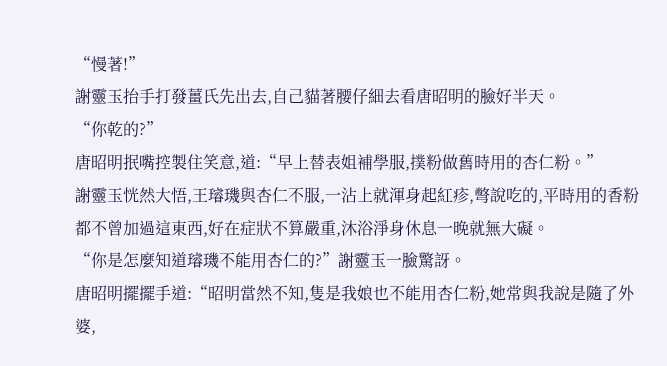“慢著!”
謝靈玉抬手打發薑氏先出去,自己貓著腰仔細去看唐昭明的臉好半天。
“你乾的?”
唐昭明抿嘴控製住笑意,道:“早上替表姐補學服,撲粉做舊時用的杏仁粉。”
謝靈玉恍然大悟,王璿璣與杏仁不服,一沾上就渾身起紅疹,彆說吃的,平時用的香粉都不曾加過這東西,好在症狀不算嚴重,沐浴淨身休息一晚就無大礙。
“你是怎麼知道璿璣不能用杏仁的?”謝靈玉一臉驚訝。
唐昭明擺擺手道:“昭明當然不知,隻是我娘也不能用杏仁粉,她常與我說是隨了外婆,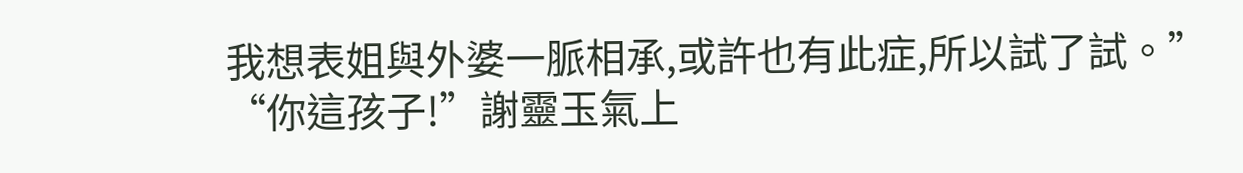我想表姐與外婆一脈相承,或許也有此症,所以試了試。”
“你這孩子!”謝靈玉氣上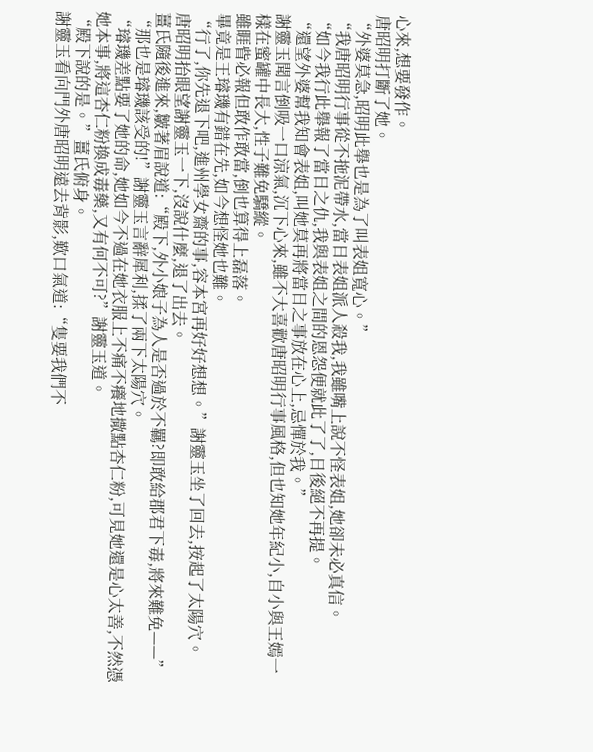心來,想要發作。
唐昭明打斷了她。
“外婆莫急,昭明此舉也是為了叫表姐寬心。”
“我唐昭明行事從不拖泥帶水,當日表姐派人殺我,我雖嘴上說不怪表姐,她卻未必真信。
“如今我行此舉報了當日之仇,我與表姐之間的恩怨便就此了了,日後絕不再提。
“還望外婆幫我知會表姐,叫她莫再將當日之事放在心上,忌憚於我。”
謝靈玉聞言倒吸一口涼氣,沉下心來,雖不大喜歡唐昭明行事風格,但也知她年紀小,自小與王嫣一樣在蜜罐中長大,性子難免驕縱。
雖睚眥必報但敢作敢當,倒也算得上磊落。
畢竟是王璿璣有錯在先,如今想怪她也難。
“行了,你先退下吧,進州學女齋的事,容本宮再好好想想。”謝靈玉坐了回去,按起了太陽穴。
唐昭明抬眼望謝靈玉一下,沒說什麼,退了出去。
薑氏隨後進來,皺著眉說道:“殿下,外小娘子為人是否過於不羈?即敢給郡君下毒,將來難免——”
“那也是璿璣該受的!”謝靈玉言辭犀利,揉了兩下太陽穴。
“璿璣差點要了她的命,她如今不過在她衣服上不痛不癢地撒點杏仁粉,可見她還是心太善,不然憑她本事,將這杏仁粉換成毒藥,又有何不可?”謝靈玉道。
“殿下說的是。”薑氏俯身。
謝靈玉看向門外唐昭明遠去背影,歎口氣道:“隻要我們不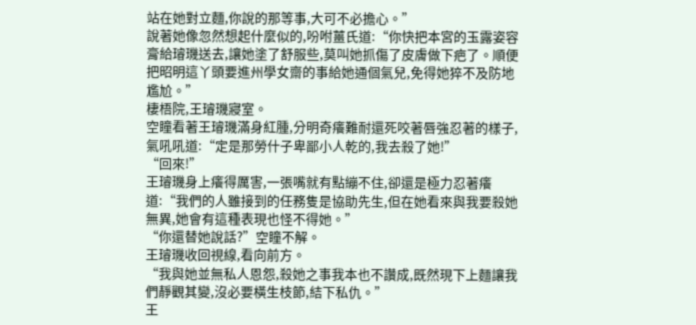站在她對立麵,你說的那等事,大可不必擔心。”
說著她像忽然想起什麼似的,吩咐薑氏道:“你快把本宮的玉露姿容膏給璿璣送去,讓她塗了舒服些,莫叫她抓傷了皮膚做下疤了。順便把昭明這丫頭要進州學女齋的事給她通個氣兒,免得她猝不及防地尷尬。”
棲梧院,王璿璣寢室。
空瞳看著王璿璣滿身紅腫,分明奇癢難耐還死咬著唇強忍著的樣子,氣吼吼道:“定是那勞什子卑鄙小人乾的,我去殺了她!”
“回來!”
王璿璣身上癢得厲害,一張嘴就有點繃不住,卻還是極力忍著癢道:“我們的人雖接到的任務隻是協助先生,但在她看來與我要殺她無異,她會有這種表現也怪不得她。”
“你還替她說話?”空瞳不解。
王璿璣收回視線,看向前方。
“我與她並無私人恩怨,殺她之事我本也不讚成,既然現下上麵讓我們靜觀其變,沒必要橫生枝節,結下私仇。”
王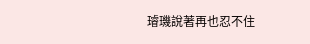璿璣說著再也忍不住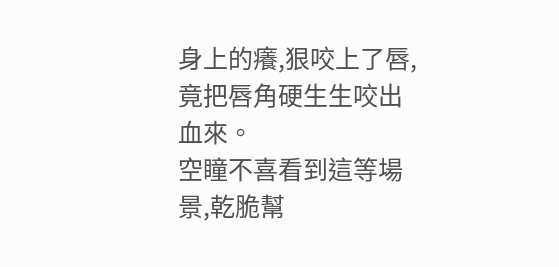身上的癢,狠咬上了唇,竟把唇角硬生生咬出血來。
空瞳不喜看到這等場景,乾脆幫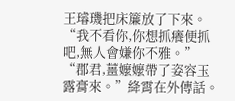王璿璣把床簾放了下來。
“我不看你,你想抓癢便抓吧,無人會嫌你不雅。”
“郡君,薑嬤嬤帶了姿容玉露膏來。”絳霄在外傳話。